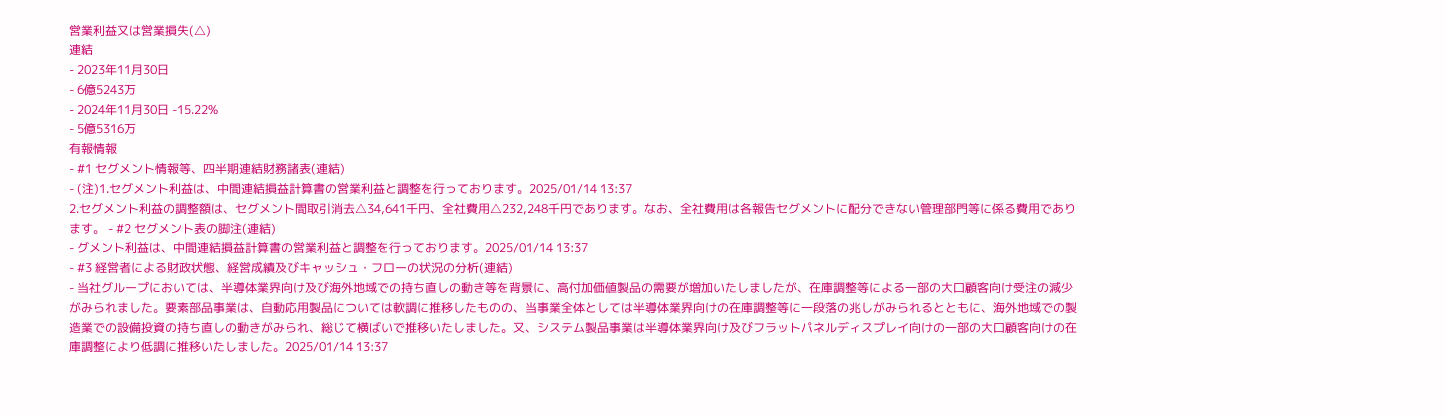営業利益又は営業損失(△)
連結
- 2023年11月30日
- 6億5243万
- 2024年11月30日 -15.22%
- 5億5316万
有報情報
- #1 セグメント情報等、四半期連結財務諸表(連結)
- (注)1.セグメント利益は、中間連結損益計算書の営業利益と調整を行っております。2025/01/14 13:37
2.セグメント利益の調整額は、セグメント間取引消去△34,641千円、全社費用△232,248千円であります。なお、全社費用は各報告セグメントに配分できない管理部門等に係る費用であります。 - #2 セグメント表の脚注(連結)
- グメント利益は、中間連結損益計算書の営業利益と調整を行っております。2025/01/14 13:37
- #3 経営者による財政状態、経営成績及びキャッシュ・フローの状況の分析(連結)
- 当社グループにおいては、半導体業界向け及び海外地域での持ち直しの動き等を背景に、高付加価値製品の需要が増加いたしましたが、在庫調整等による一部の大口顧客向け受注の減少がみられました。要素部品事業は、自動応用製品については軟調に推移したものの、当事業全体としては半導体業界向けの在庫調整等に一段落の兆しがみられるとともに、海外地域での製造業での設備投資の持ち直しの動きがみられ、総じて横ばいで推移いたしました。又、システム製品事業は半導体業界向け及びフラットパネルディスプレイ向けの一部の大口顧客向けの在庫調整により低調に推移いたしました。2025/01/14 13:37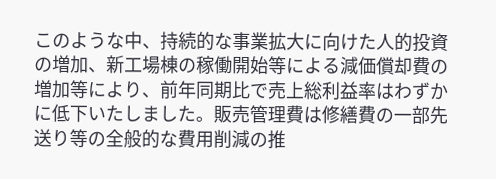このような中、持続的な事業拡大に向けた人的投資の増加、新工場棟の稼働開始等による減価償却費の増加等により、前年同期比で売上総利益率はわずかに低下いたしました。販売管理費は修繕費の一部先送り等の全般的な費用削減の推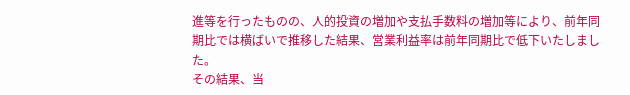進等を行ったものの、人的投資の増加や支払手数料の増加等により、前年同期比では横ばいで推移した結果、営業利益率は前年同期比で低下いたしました。
その結果、当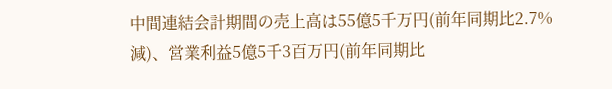中間連結会計期間の売上高は55億5千万円(前年同期比2.7%減)、営業利益5億5千3百万円(前年同期比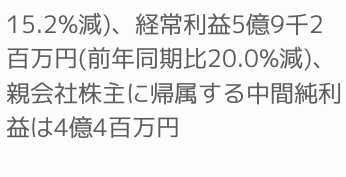15.2%減)、経常利益5億9千2百万円(前年同期比20.0%減)、親会社株主に帰属する中間純利益は4億4百万円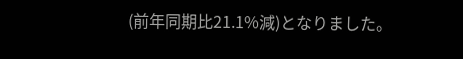(前年同期比21.1%減)となりました。